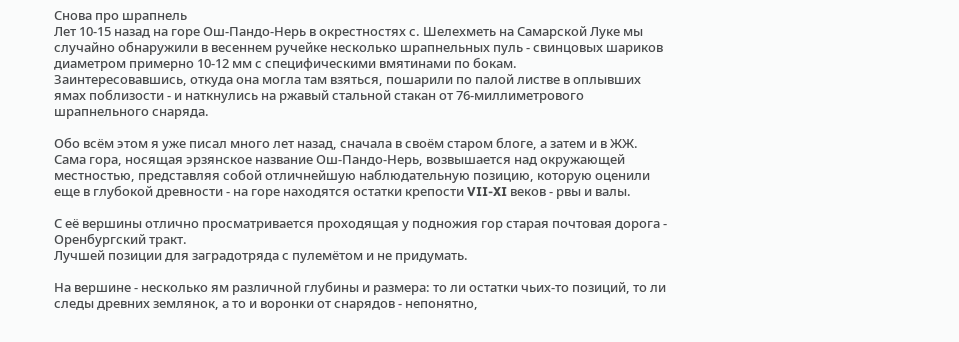Снова про шрапнель
Лет 10-15 назад на горе Ош-Пандо-Нерь в окрестностях с. Шелехметь на Самарской Луке мы случайно обнаружили в весеннем ручейке несколько шрапнельных пуль - свинцовых шариков диаметром примерно 10-12 мм с специфическими вмятинами по бокам.
Заинтересовавшись, откуда она могла там взяться, пошарили по палой листве в оплывших ямах поблизости - и наткнулись на ржавый стальной стакан от 76-миллиметрового шрапнельного снаряда.

Обо всём этом я уже писал много лет назад, сначала в своём старом блоге, а затем и в ЖЖ.
Сама гора, носящая эрзянское название Ош-Пандо-Нерь, возвышается над окружающей местностью, представляя собой отличнейшую наблюдательную позицию, которую оценили еще в глубокой древности - на горе находятся остатки крепости VII-XI веков - рвы и валы.

С её вершины отлично просматривается проходящая у подножия гор старая почтовая дорога - Оренбургский тракт.
Лучшей позиции для заградотряда с пулемётом и не придумать.

На вершине - несколько ям различной глубины и размера: то ли остатки чьих-то позиций, то ли следы древних землянок, а то и воронки от снарядов - непонятно,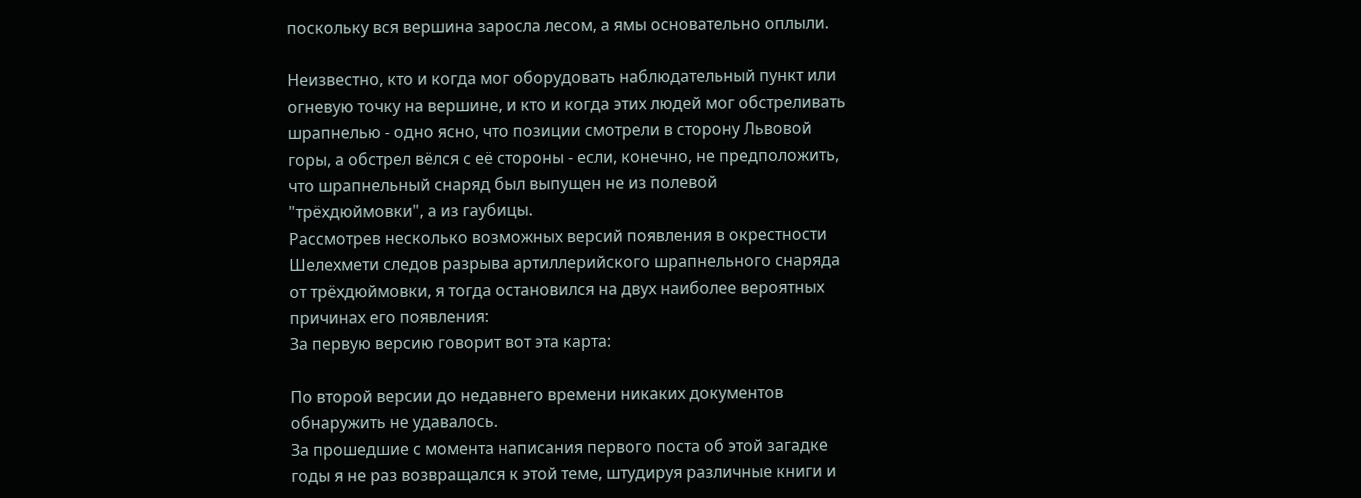поскольку вся вершина заросла лесом, а ямы основательно оплыли.

Неизвестно, кто и когда мог оборудовать наблюдательный пункт или огневую точку на вершине, и кто и когда этих людей мог обстреливать шрапнелью - одно ясно, что позиции смотрели в сторону Львовой горы, а обстрел вёлся с её стороны - если, конечно, не предположить, что шрапнельный снаряд был выпущен не из полевой "трёхдюймовки", а из гаубицы.
Рассмотрев несколько возможных версий появления в окрестности Шелехмети следов разрыва артиллерийского шрапнельного снаряда от трёхдюймовки, я тогда остановился на двух наиболее вероятных причинах его появления:
За первую версию говорит вот эта карта:

По второй версии до недавнего времени никаких документов обнаружить не удавалось.
За прошедшие с момента написания первого поста об этой загадке годы я не раз возвращался к этой теме, штудируя различные книги и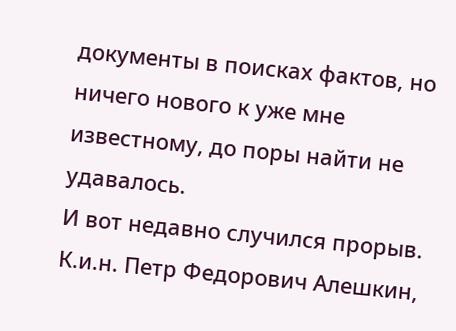документы в поисках фактов, но ничего нового к уже мне известному, до поры найти не удавалось.
И вот недавно случился прорыв.
К.и.н. Петр Федорович Алешкин,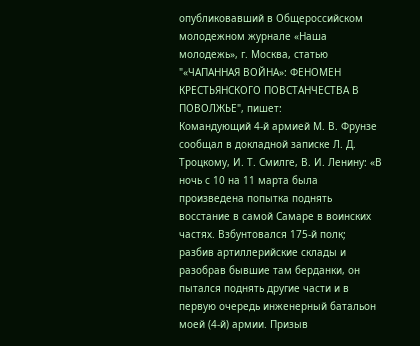опубликовавший в Общероссийском молодежном журнале «Наша молодежь», г. Москва, статью "«ЧАПАННАЯ ВОЙНА»: ФЕНОМЕН КРЕСТЬЯНСКОГО ПОВСТАНЧЕСТВА В ПОВОЛЖЬЕ", пишет:
Командующий 4-й армией М. В. Фрунзе сообщал в докладной записке Л. Д. Троцкому, И. Т. Смилге, В. И. Ленину: «В ночь с 10 на 11 марта была произведена попытка поднять восстание в самой Самаре в воинских частях. Взбунтовался 175-й полк; разбив артиллерийские склады и разобрав бывшие там берданки, он пытался поднять другие части и в первую очередь инженерный батальон моей (4-й) армии. Призыв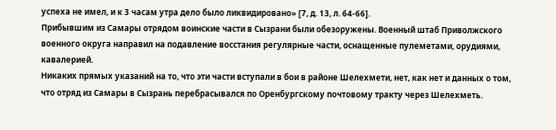успеха не имел, и к 3 часам утра дело было ликвидировано» [7, д. 13, л. 64-66].
Прибывшим из Самары отрядом воинские части в Сызрани были обезоружены. Военный штаб Приволжского военного округа направил на подавление восстания регулярные части, оснащенные пулеметами, орудиями, кавалерией.
Никаких прямых указаний на то, что эти части вступали в бои в районе Шелехмети, нет, как нет и данных о том, что отряд из Самары в Сызрань перебрасывался по Оренбургскому почтовому тракту через Шелехметь.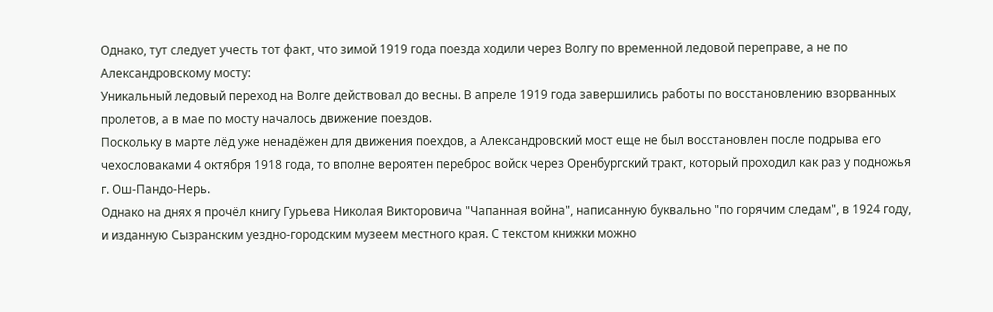Однако, тут следует учесть тот факт, что зимой 1919 года поезда ходили через Волгу по временной ледовой переправе, а не по Александровскому мосту:
Уникальный ледовый переход на Волге действовал до весны. В апреле 1919 года завершились работы по восстановлению взорванных пролетов, а в мае по мосту началось движение поездов.
Поскольку в марте лёд уже ненадёжен для движения поехдов, а Александровский мост еще не был восстановлен после подрыва его чехословаками 4 октября 1918 года, то вполне вероятен переброс войск через Оренбургский тракт, который проходил как раз у подножья г. Ош-Пандо-Нерь.
Однако на днях я прочёл книгу Гурьева Николая Викторовича "Чапанная война", написанную буквально "по горячим следам", в 1924 году, и изданную Сызранским уездно-городским музеем местного края. С текстом книжки можно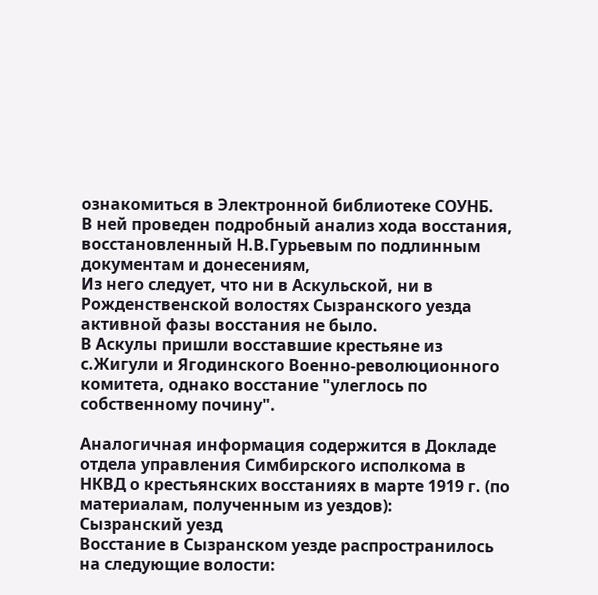ознакомиться в Электронной библиотеке СОУНБ.
В ней проведен подробный анализ хода восстания, восстановленный Н.В.Гурьевым по подлинным документам и донесениям,
Из него следует, что ни в Аскульской, ни в Рожденственской волостях Сызранского уезда активной фазы восстания не было.
В Аскулы пришли восставшие крестьяне из с.Жигули и Ягодинского Военно-революционного комитета, однако восстание "улеглось по собственному почину".

Аналогичная информация содержится в Докладе отдела управления Симбирского исполкома в НКВД о крестьянских восстаниях в марте 1919 г. (по материалам, полученным из уездов):
Сызранский уезд
Восстание в Сызранском уезде распространилось на следующие волости: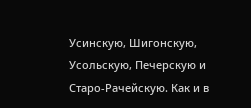Усинскую, Шигонскую, Усольскую, Печерскую и Старо-Рачейскую. Как и в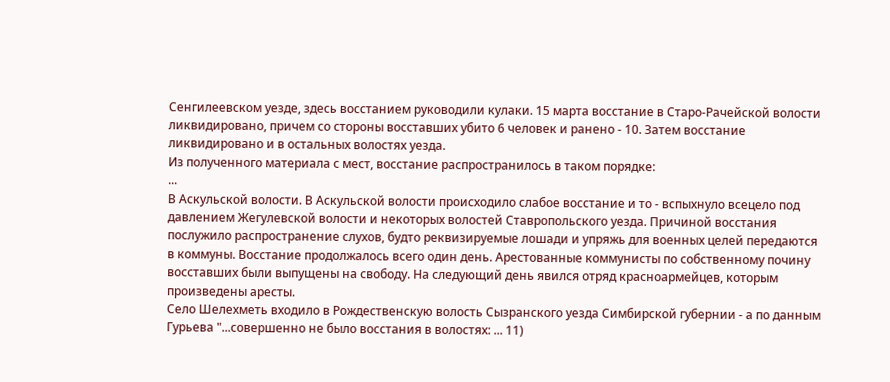Сенгилеевском уезде, здесь восстанием руководили кулаки. 15 марта восстание в Старо-Рачейской волости ликвидировано, причем со стороны восставших убито 6 человек и ранено - 10. Затем восстание ликвидировано и в остальных волостях уезда.
Из полученного материала с мест, восстание распространилось в таком порядке:
...
В Аскульской волости. В Аскульской волости происходило слабое восстание и то - вспыхнуло всецело под давлением Жегулевской волости и некоторых волостей Ставропольского уезда. Причиной восстания послужило распространение слухов, будто реквизируемые лошади и упряжь для военных целей передаются в коммуны. Восстание продолжалось всего один день. Арестованные коммунисты по собственному почину восставших были выпущены на свободу. На следующий день явился отряд красноармейцев, которым произведены аресты.
Село Шелехметь входило в Рождественскую волость Сызранского уезда Симбирской губернии - а по данным Гурьева "...совершенно не было восстания в волостях: ... 11)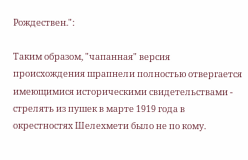Рождествен.":

Таким образом, "чапанная" версия происхождения шрапнели полностью отвергается имеющимися историческими свидетельствами - стрелять из пушек в марте 1919 года в окрестностях Шелехмети было не по кому.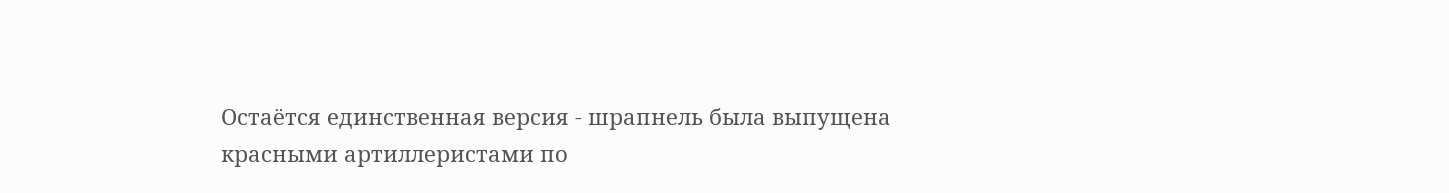Остаётся единственная версия - шрапнель была выпущена красными артиллеристами по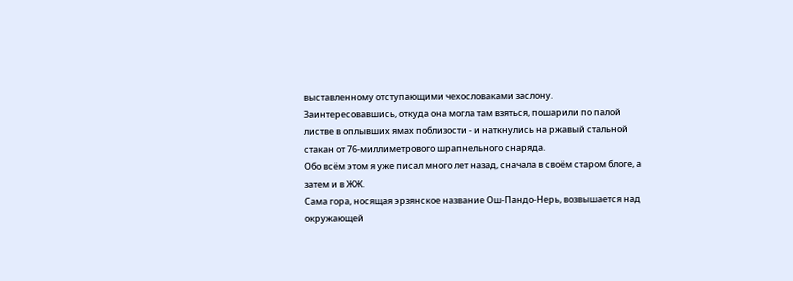выставленному отступающими чехословаками заслону.
Заинтересовавшись, откуда она могла там взяться, пошарили по палой листве в оплывших ямах поблизости - и наткнулись на ржавый стальной стакан от 76-миллиметрового шрапнельного снаряда.
Обо всём этом я уже писал много лет назад, сначала в своём старом блоге, а затем и в ЖЖ.
Сама гора, носящая эрзянское название Ош-Пандо-Нерь, возвышается над окружающей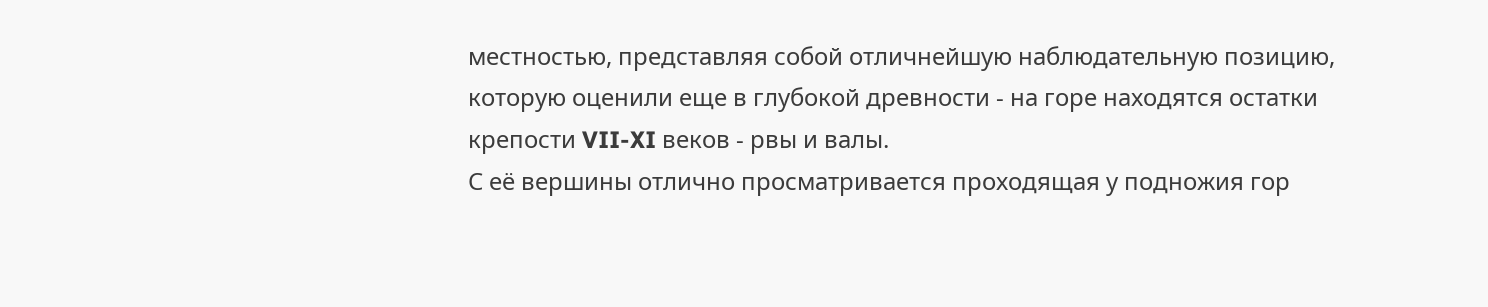местностью, представляя собой отличнейшую наблюдательную позицию, которую оценили еще в глубокой древности - на горе находятся остатки крепости VII-XI веков - рвы и валы.
С её вершины отлично просматривается проходящая у подножия гор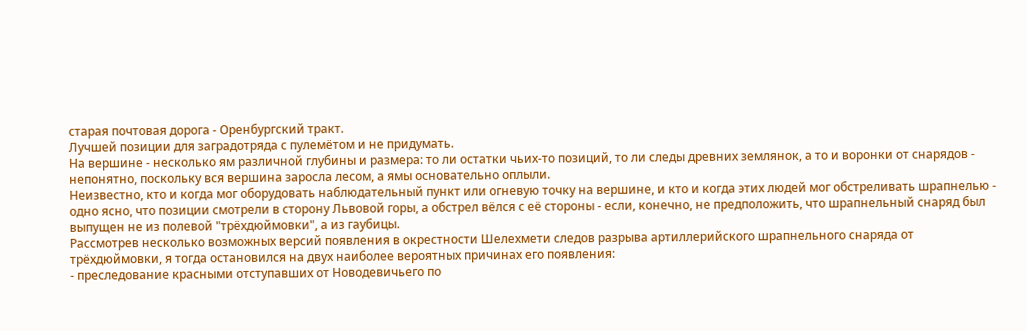старая почтовая дорога - Оренбургский тракт.
Лучшей позиции для заградотряда с пулемётом и не придумать.
На вершине - несколько ям различной глубины и размера: то ли остатки чьих-то позиций, то ли следы древних землянок, а то и воронки от снарядов - непонятно, поскольку вся вершина заросла лесом, а ямы основательно оплыли.
Неизвестно, кто и когда мог оборудовать наблюдательный пункт или огневую точку на вершине, и кто и когда этих людей мог обстреливать шрапнелью - одно ясно, что позиции смотрели в сторону Львовой горы, а обстрел вёлся с её стороны - если, конечно, не предположить, что шрапнельный снаряд был выпущен не из полевой "трёхдюймовки", а из гаубицы.
Рассмотрев несколько возможных версий появления в окрестности Шелехмети следов разрыва артиллерийского шрапнельного снаряда от трёхдюймовки, я тогда остановился на двух наиболее вероятных причинах его появления:
- преследование красными отступавших от Новодевичьего по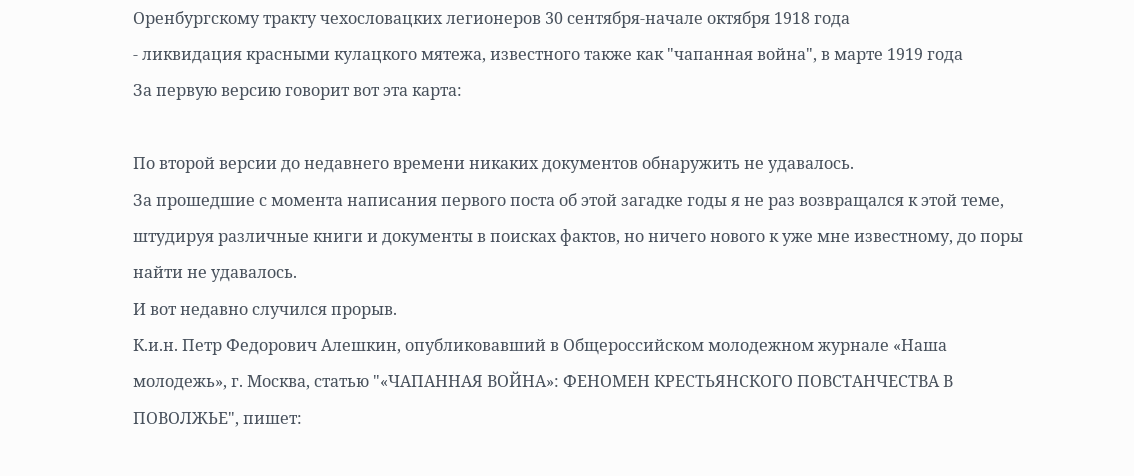Оренбургскому тракту чехословацких легионеров 30 сентября-начале октября 1918 года
- ликвидация красными кулацкого мятежа, известного также как "чапанная война", в марте 1919 года
За первую версию говорит вот эта карта:

По второй версии до недавнего времени никаких документов обнаружить не удавалось.
За прошедшие с момента написания первого поста об этой загадке годы я не раз возвращался к этой теме, штудируя различные книги и документы в поисках фактов, но ничего нового к уже мне известному, до поры найти не удавалось.
И вот недавно случился прорыв.
К.и.н. Петр Федорович Алешкин, опубликовавший в Общероссийском молодежном журнале «Наша молодежь», г. Москва, статью "«ЧАПАННАЯ ВОЙНА»: ФЕНОМЕН КРЕСТЬЯНСКОГО ПОВСТАНЧЕСТВА В ПОВОЛЖЬЕ", пишет: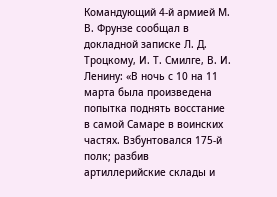Командующий 4-й армией М. В. Фрунзе сообщал в докладной записке Л. Д. Троцкому, И. Т. Смилге, В. И. Ленину: «В ночь с 10 на 11 марта была произведена попытка поднять восстание в самой Самаре в воинских частях. Взбунтовался 175-й полк; разбив артиллерийские склады и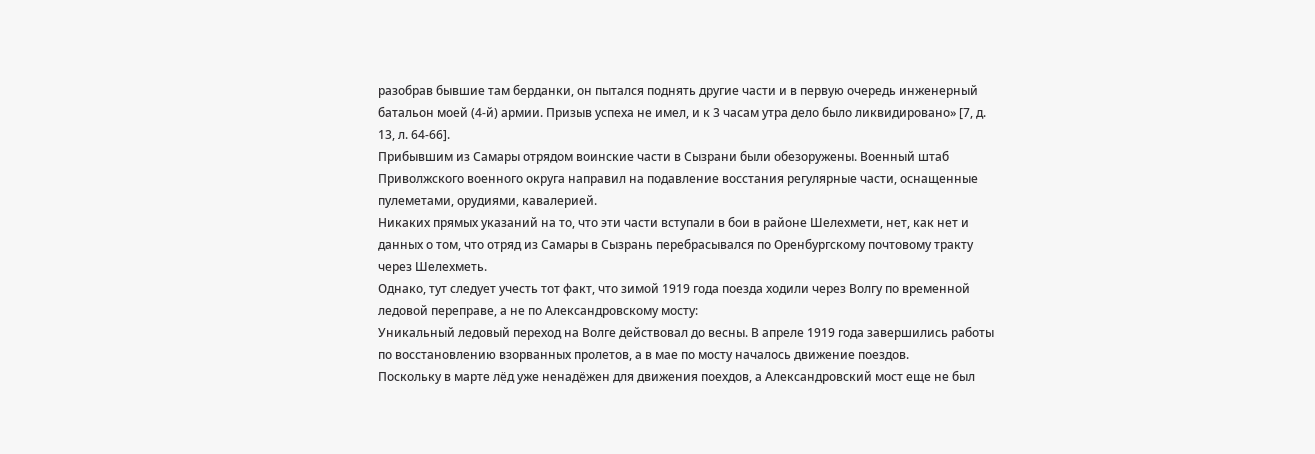разобрав бывшие там берданки, он пытался поднять другие части и в первую очередь инженерный батальон моей (4-й) армии. Призыв успеха не имел, и к 3 часам утра дело было ликвидировано» [7, д. 13, л. 64-66].
Прибывшим из Самары отрядом воинские части в Сызрани были обезоружены. Военный штаб Приволжского военного округа направил на подавление восстания регулярные части, оснащенные пулеметами, орудиями, кавалерией.
Никаких прямых указаний на то, что эти части вступали в бои в районе Шелехмети, нет, как нет и данных о том, что отряд из Самары в Сызрань перебрасывался по Оренбургскому почтовому тракту через Шелехметь.
Однако, тут следует учесть тот факт, что зимой 1919 года поезда ходили через Волгу по временной ледовой переправе, а не по Александровскому мосту:
Уникальный ледовый переход на Волге действовал до весны. В апреле 1919 года завершились работы по восстановлению взорванных пролетов, а в мае по мосту началось движение поездов.
Поскольку в марте лёд уже ненадёжен для движения поехдов, а Александровский мост еще не был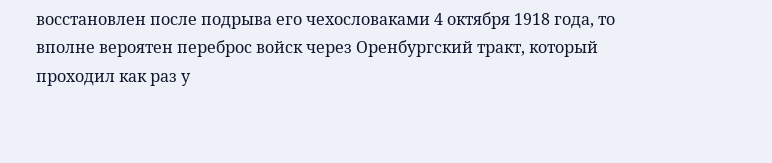восстановлен после подрыва его чехословаками 4 октября 1918 года, то вполне вероятен переброс войск через Оренбургский тракт, который проходил как раз у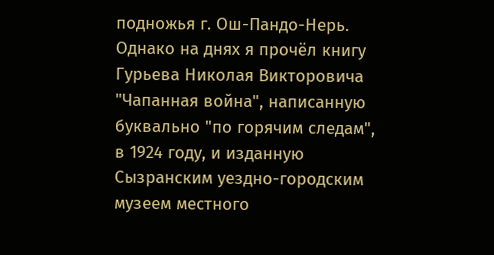подножья г. Ош-Пандо-Нерь.
Однако на днях я прочёл книгу Гурьева Николая Викторовича "Чапанная война", написанную буквально "по горячим следам", в 1924 году, и изданную Сызранским уездно-городским музеем местного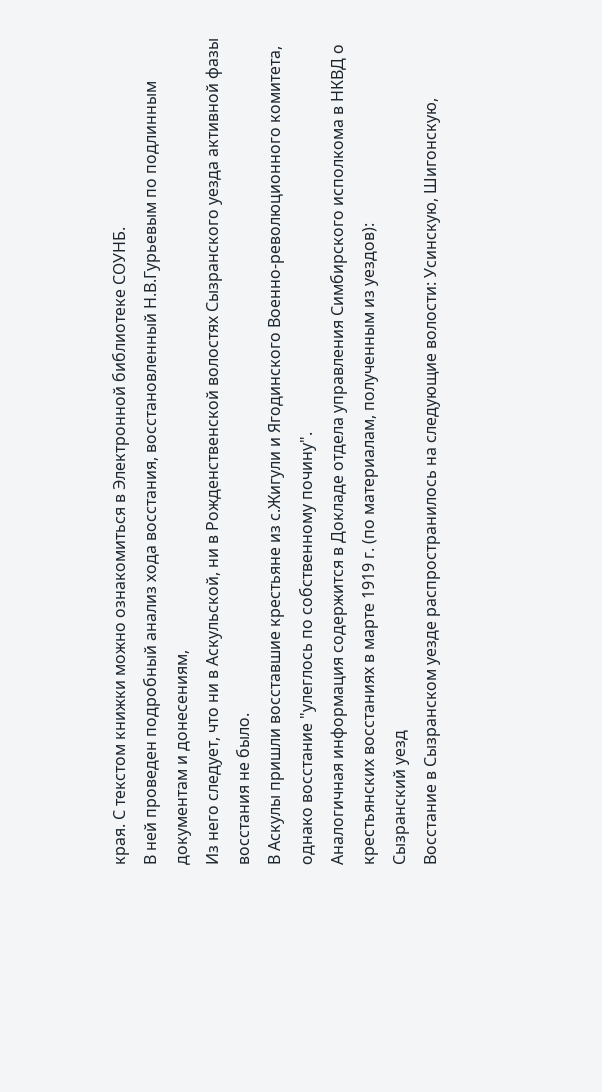края. С текстом книжки можно ознакомиться в Электронной библиотеке СОУНБ.
В ней проведен подробный анализ хода восстания, восстановленный Н.В.Гурьевым по подлинным документам и донесениям,
Из него следует, что ни в Аскульской, ни в Рожденственской волостях Сызранского уезда активной фазы восстания не было.
В Аскулы пришли восставшие крестьяне из с.Жигули и Ягодинского Военно-революционного комитета, однако восстание "улеглось по собственному почину".
Аналогичная информация содержится в Докладе отдела управления Симбирского исполкома в НКВД о крестьянских восстаниях в марте 1919 г. (по материалам, полученным из уездов):
Сызранский уезд
Восстание в Сызранском уезде распространилось на следующие волости: Усинскую, Шигонскую,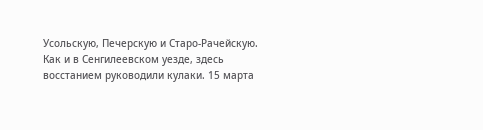Усольскую, Печерскую и Старо-Рачейскую. Как и в Сенгилеевском уезде, здесь восстанием руководили кулаки. 15 марта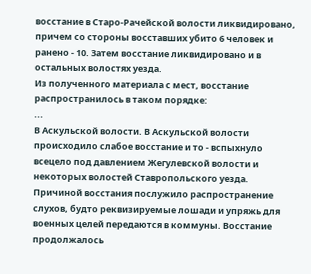восстание в Старо-Рачейской волости ликвидировано, причем со стороны восставших убито 6 человек и ранено - 10. Затем восстание ликвидировано и в остальных волостях уезда.
Из полученного материала с мест, восстание распространилось в таком порядке:
...
В Аскульской волости. В Аскульской волости происходило слабое восстание и то - вспыхнуло всецело под давлением Жегулевской волости и некоторых волостей Ставропольского уезда. Причиной восстания послужило распространение слухов, будто реквизируемые лошади и упряжь для военных целей передаются в коммуны. Восстание продолжалось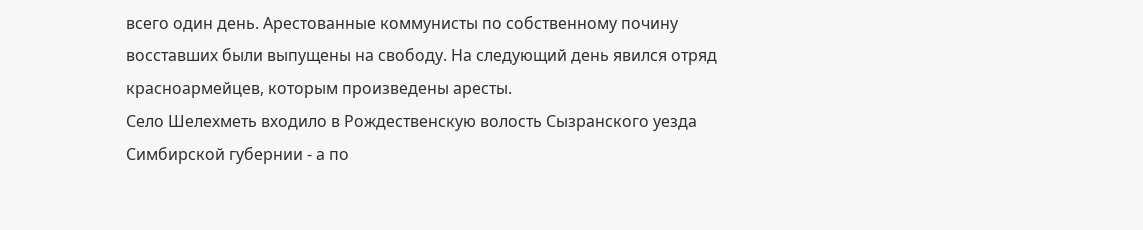всего один день. Арестованные коммунисты по собственному почину восставших были выпущены на свободу. На следующий день явился отряд красноармейцев, которым произведены аресты.
Село Шелехметь входило в Рождественскую волость Сызранского уезда Симбирской губернии - а по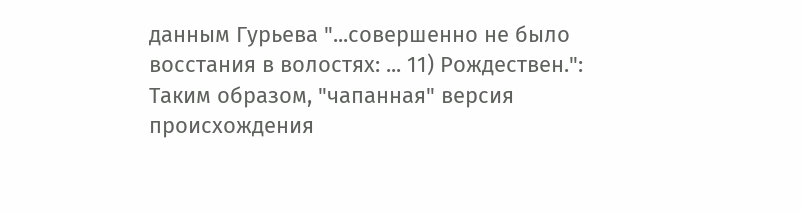данным Гурьева "...совершенно не было восстания в волостях: ... 11) Рождествен.":
Таким образом, "чапанная" версия происхождения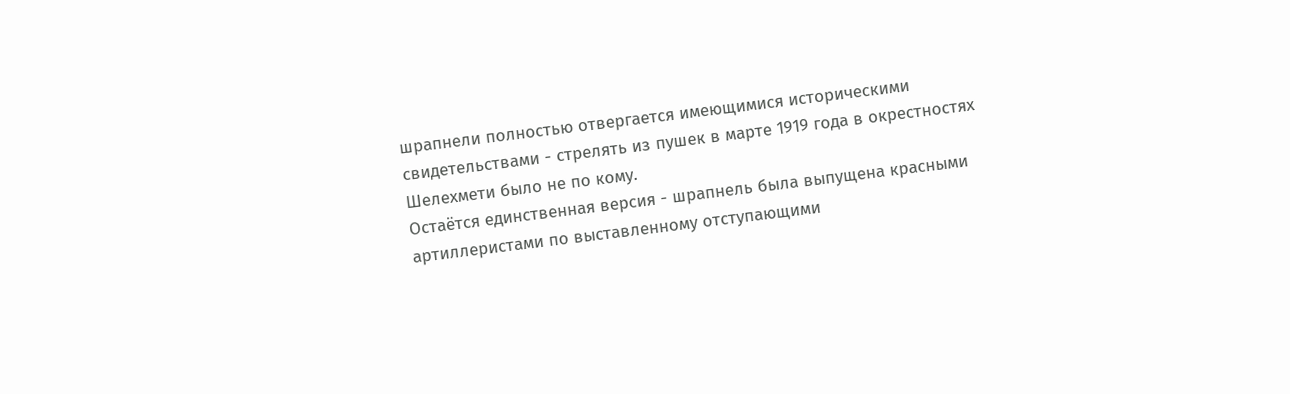шрапнели полностью отвергается имеющимися историческими свидетельствами - стрелять из пушек в марте 1919 года в окрестностях Шелехмети было не по кому.
Остаётся единственная версия - шрапнель была выпущена красными артиллеристами по выставленному отступающими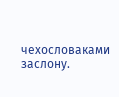чехословаками заслону.